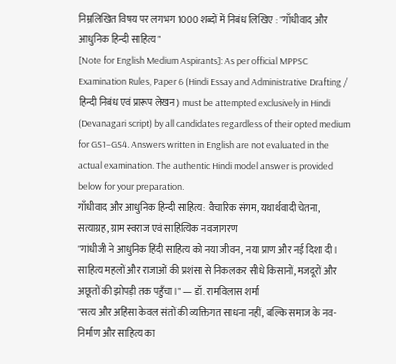निम्नलिखित विषय पर लगभग 1000 शब्दों में निबंध लिखिए : "गाँधीवाद और आधुनिक हिन्दी साहित्य"
[Note for English Medium Aspirants]: As per official MPPSC Examination Rules, Paper 6 (Hindi Essay and Administrative Drafting / हिन्दी निबंध एवं प्रारूप लेखन) must be attempted exclusively in Hindi (Devanagari script) by all candidates regardless of their opted medium for GS1–GS4. Answers written in English are not evaluated in the actual examination. The authentic Hindi model answer is provided below for your preparation.
गाँधीवाद और आधुनिक हिन्दी साहित्य: वैचारिक संगम, यथार्थवादी चेतना, सत्याग्रह, ग्राम स्वराज एवं साहित्यिक नवजागरण
"गांधीजी ने आधुनिक हिंदी साहित्य को नया जीवन, नया प्राण और नई दिशा दी। साहित्य महलों और राजाओं की प्रशंसा से निकलकर सीधे किसानों, मजदूरों और अछूतों की झोपड़ी तक पहुँचा।" — डॉ. रामविलास शर्मा
"सत्य और अहिंसा केवल संतों की व्यक्तिगत साधना नहीं, बल्कि समाज के नव-निर्माण और साहित्य का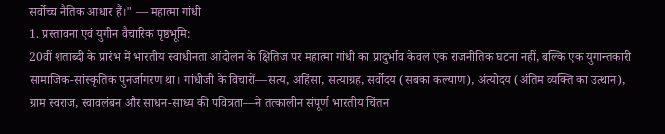सर्वोच्च नैतिक आधार हैं।" — महात्मा गांधी
1. प्रस्तावना एवं युगीन वैचारिक पृष्ठभूमि:
20वीं शताब्दी के प्रारंभ में भारतीय स्वाधीनता आंदोलन के क्षितिज पर महात्मा गांधी का प्रादुर्भाव केवल एक राजनीतिक घटना नहीं, बल्कि एक युगान्तकारी सामाजिक-सांस्कृतिक पुनर्जागरण था। गांधीजी के विचारों—सत्य, अहिंसा, सत्याग्रह, सर्वोदय (सबका कल्याण), अंत्योदय (अंतिम व्यक्ति का उत्थान), ग्राम स्वराज, स्वावलंबन और साधन-साध्य की पवित्रता—ने तत्कालीन संपूर्ण भारतीय चिंतन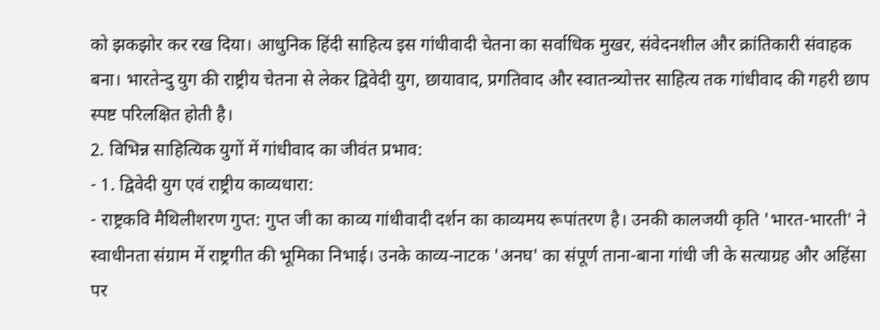को झकझोर कर रख दिया। आधुनिक हिंदी साहित्य इस गांधीवादी चेतना का सर्वाधिक मुखर, संवेदनशील और क्रांतिकारी संवाहक बना। भारतेन्दु युग की राष्ट्रीय चेतना से लेकर द्विवेदी युग, छायावाद, प्रगतिवाद और स्वातन्त्र्योत्तर साहित्य तक गांधीवाद की गहरी छाप स्पष्ट परिलक्षित होती है।
2. विभिन्न साहित्यिक युगों में गांधीवाद का जीवंत प्रभाव:
- 1. द्विवेदी युग एवं राष्ट्रीय काव्यधारा:
- राष्ट्रकवि मैथिलीशरण गुप्त: गुप्त जी का काव्य गांधीवादी दर्शन का काव्यमय रूपांतरण है। उनकी कालजयी कृति 'भारत-भारती' ने स्वाधीनता संग्राम में राष्ट्रगीत की भूमिका निभाई। उनके काव्य-नाटक 'अनघ' का संपूर्ण ताना-बाना गांधी जी के सत्याग्रह और अहिंसा पर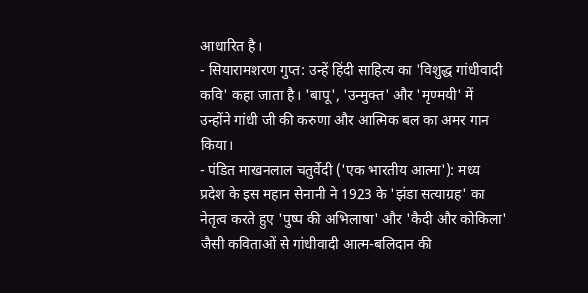आधारित है।
- सियारामशरण गुप्त: उन्हें हिंदी साहित्य का 'विशुद्ध गांधीवादी कवि' कहा जाता है। 'बापू', 'उन्मुक्त' और 'मृण्मयी' में उन्होंने गांधी जी की करुणा और आत्मिक बल का अमर गान किया।
- पंडित माखनलाल चतुर्वेदी ('एक भारतीय आत्मा'): मध्य प्रदेश के इस महान सेनानी ने 1923 के 'झंडा सत्याग्रह' का नेतृत्व करते हुए 'पुष्प की अभिलाषा' और 'कैदी और कोकिला' जैसी कविताओं से गांधीवादी आत्म-बलिदान की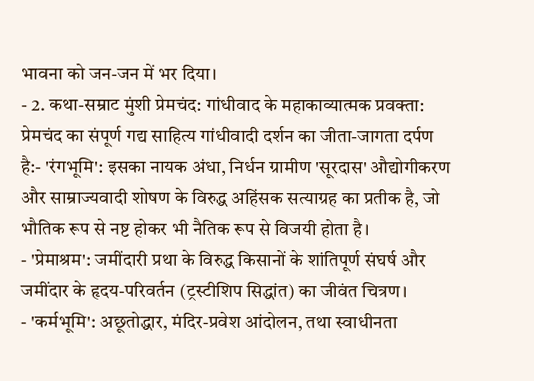भावना को जन-जन में भर दिया।
- 2. कथा-सम्राट मुंशी प्रेमचंद: गांधीवाद के महाकाव्यात्मक प्रवक्ता:
प्रेमचंद का संपूर्ण गद्य साहित्य गांधीवादी दर्शन का जीता-जागता दर्पण है:- 'रंगभूमि': इसका नायक अंधा, निर्धन ग्रामीण 'सूरदास' औद्योगीकरण और साम्राज्यवादी शोषण के विरुद्ध अहिंसक सत्याग्रह का प्रतीक है, जो भौतिक रूप से नष्ट होकर भी नैतिक रूप से विजयी होता है।
- 'प्रेमाश्रम': जमींदारी प्रथा के विरुद्ध किसानों के शांतिपूर्ण संघर्ष और जमींदार के हृदय-परिवर्तन (ट्रस्टीशिप सिद्धांत) का जीवंत चित्रण।
- 'कर्मभूमि': अछूतोद्धार, मंदिर-प्रवेश आंदोलन, तथा स्वाधीनता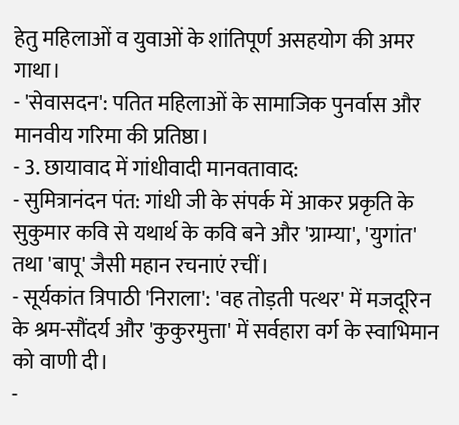हेतु महिलाओं व युवाओं के शांतिपूर्ण असहयोग की अमर गाथा।
- 'सेवासदन': पतित महिलाओं के सामाजिक पुनर्वास और मानवीय गरिमा की प्रतिष्ठा।
- 3. छायावाद में गांधीवादी मानवतावाद:
- सुमित्रानंदन पंत: गांधी जी के संपर्क में आकर प्रकृति के सुकुमार कवि से यथार्थ के कवि बने और 'ग्राम्या', 'युगांत' तथा 'बापू' जैसी महान रचनाएं रचीं।
- सूर्यकांत त्रिपाठी 'निराला': 'वह तोड़ती पत्थर' में मजदूरिन के श्रम-सौंदर्य और 'कुकुरमुत्ता' में सर्वहारा वर्ग के स्वाभिमान को वाणी दी।
-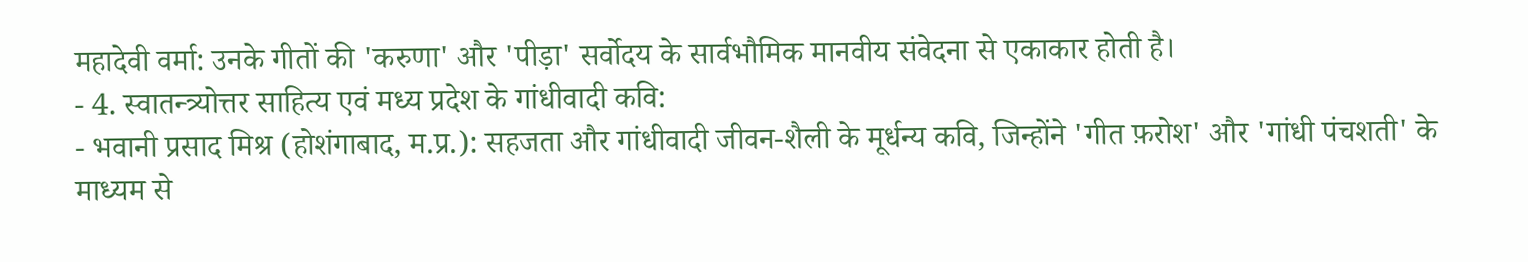महादेवी वर्मा: उनके गीतों की 'करुणा' और 'पीड़ा' सर्वोदय के सार्वभौमिक मानवीय संवेदना से एकाकार होती है।
- 4. स्वातन्त्र्योत्तर साहित्य एवं मध्य प्रदेश के गांधीवादी कवि:
- भवानी प्रसाद मिश्र (होशंगाबाद, म.प्र.): सहजता और गांधीवादी जीवन-शैली के मूर्धन्य कवि, जिन्होंने 'गीत फ़रोश' और 'गांधी पंचशती' के माध्यम से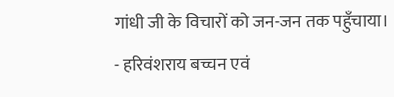गांधी जी के विचारों को जन-जन तक पहुँचाया।
- हरिवंशराय बच्चन एवं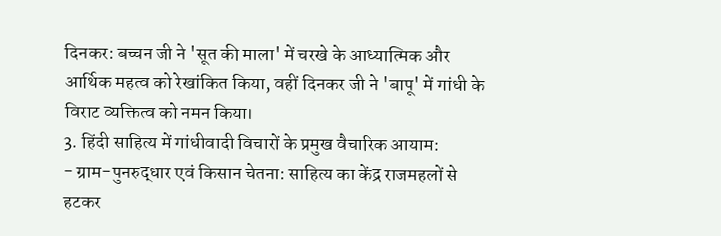दिनकर: बच्चन जी ने 'सूत की माला' में चरखे के आध्यात्मिक और आर्थिक महत्व को रेखांकित किया, वहीं दिनकर जी ने 'बापू' में गांधी के विराट व्यक्तित्व को नमन किया।
3. हिंदी साहित्य में गांधीवादी विचारों के प्रमुख वैचारिक आयाम:
- ग्राम-पुनरुद्धार एवं किसान चेतना: साहित्य का केंद्र राजमहलों से हटकर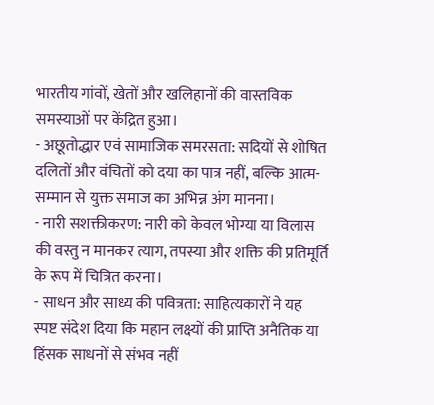भारतीय गांवों, खेतों और खलिहानों की वास्तविक समस्याओं पर केंद्रित हुआ।
- अछूतोद्धार एवं सामाजिक समरसता: सदियों से शोषित दलितों और वंचितों को दया का पात्र नहीं, बल्कि आत्म-सम्मान से युक्त समाज का अभिन्न अंग मानना।
- नारी सशक्तीकरण: नारी को केवल भोग्या या विलास की वस्तु न मानकर त्याग, तपस्या और शक्ति की प्रतिमूर्ति के रूप में चित्रित करना।
- साधन और साध्य की पवित्रता: साहित्यकारों ने यह स्पष्ट संदेश दिया कि महान लक्ष्यों की प्राप्ति अनैतिक या हिंसक साधनों से संभव नहीं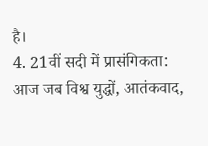है।
4. 21वीं सदी में प्रासंगिकता:
आज जब विश्व युद्धों, आतंकवाद,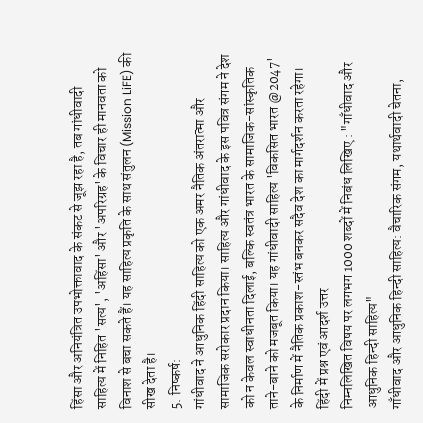हिंसा और अनियंत्रित उपभोक्तावाद के संकट से जूझ रहा है, तब गांधीवादी साहित्य में निहित 'सत्य', 'अहिंसा' और 'अपरिग्रह' के विचार ही मानवता को विनाश से बचा सकते हैं। यह साहित्य प्रकृति के साथ संतुलन (Mission LiFE) की सीख देता है।
5. निष्कर्ष:
गांधीवाद ने आधुनिक हिंदी साहित्य को एक अमर नैतिक अंतरात्मा और सामाजिक सरोकार प्रदान किया। साहित्य और गांधीवाद के इस पवित्र संगम ने देश को न केवल स्वाधीनता दिलाई, बल्कि स्वतंत्र भारत के सामाजिक-सांस्कृतिक ताने-बाने को मजबूत किया। यह गांधीवादी साहित्य 'विकसित भारत @2047' के निर्माण में नैतिक प्रकाश-स्तंभ बनकर सदैव देश का मार्गदर्शन करता रहेगा।
हिंदी में प्रश्न एवं आदर्श उत्तर
निम्नलिखित विषय पर लगभग 1000 शब्दों में निबंध लिखिए : "गाँधीवाद और आधुनिक हिन्दी साहित्य"
गाँधीवाद और आधुनिक हिन्दी साहित्य: वैचारिक संगम, यथार्थवादी चेतना,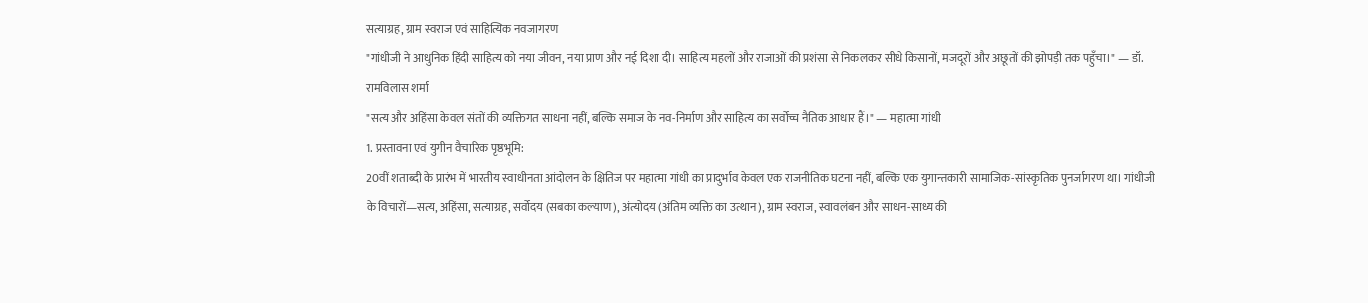सत्याग्रह, ग्राम स्वराज एवं साहित्यिक नवजागरण
"गांधीजी ने आधुनिक हिंदी साहित्य को नया जीवन, नया प्राण और नई दिशा दी। साहित्य महलों और राजाओं की प्रशंसा से निकलकर सीधे किसानों, मजदूरों और अछूतों की झोपड़ी तक पहुँचा।" — डॉ. रामविलास शर्मा
"सत्य और अहिंसा केवल संतों की व्यक्तिगत साधना नहीं, बल्कि समाज के नव-निर्माण और साहित्य का सर्वोच्च नैतिक आधार हैं।" — महात्मा गांधी
1. प्रस्तावना एवं युगीन वैचारिक पृष्ठभूमि:
20वीं शताब्दी के प्रारंभ में भारतीय स्वाधीनता आंदोलन के क्षितिज पर महात्मा गांधी का प्रादुर्भाव केवल एक राजनीतिक घटना नहीं, बल्कि एक युगान्तकारी सामाजिक-सांस्कृतिक पुनर्जागरण था। गांधीजी के विचारों—सत्य, अहिंसा, सत्याग्रह, सर्वोदय (सबका कल्याण), अंत्योदय (अंतिम व्यक्ति का उत्थान), ग्राम स्वराज, स्वावलंबन और साधन-साध्य की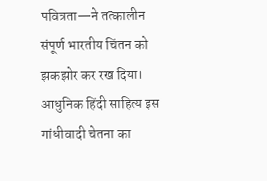पवित्रता—ने तत्कालीन संपूर्ण भारतीय चिंतन को झकझोर कर रख दिया। आधुनिक हिंदी साहित्य इस गांधीवादी चेतना का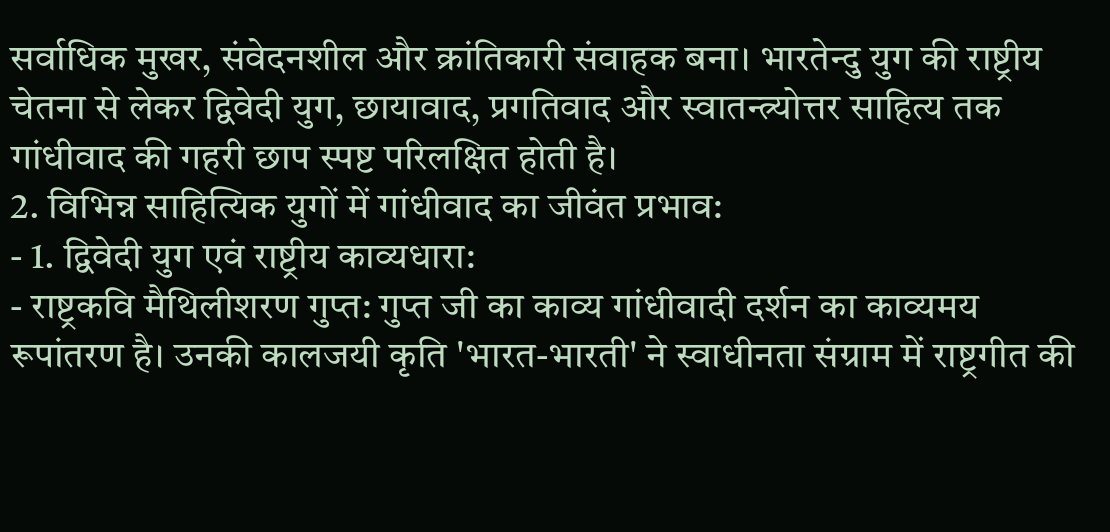सर्वाधिक मुखर, संवेदनशील और क्रांतिकारी संवाहक बना। भारतेन्दु युग की राष्ट्रीय चेतना से लेकर द्विवेदी युग, छायावाद, प्रगतिवाद और स्वातन्त्र्योत्तर साहित्य तक गांधीवाद की गहरी छाप स्पष्ट परिलक्षित होती है।
2. विभिन्न साहित्यिक युगों में गांधीवाद का जीवंत प्रभाव:
- 1. द्विवेदी युग एवं राष्ट्रीय काव्यधारा:
- राष्ट्रकवि मैथिलीशरण गुप्त: गुप्त जी का काव्य गांधीवादी दर्शन का काव्यमय रूपांतरण है। उनकी कालजयी कृति 'भारत-भारती' ने स्वाधीनता संग्राम में राष्ट्रगीत की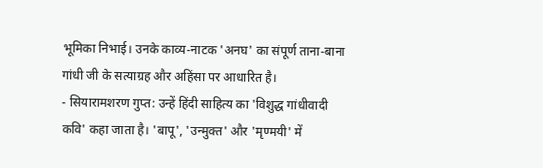भूमिका निभाई। उनके काव्य-नाटक 'अनघ' का संपूर्ण ताना-बाना गांधी जी के सत्याग्रह और अहिंसा पर आधारित है।
- सियारामशरण गुप्त: उन्हें हिंदी साहित्य का 'विशुद्ध गांधीवादी कवि' कहा जाता है। 'बापू', 'उन्मुक्त' और 'मृण्मयी' में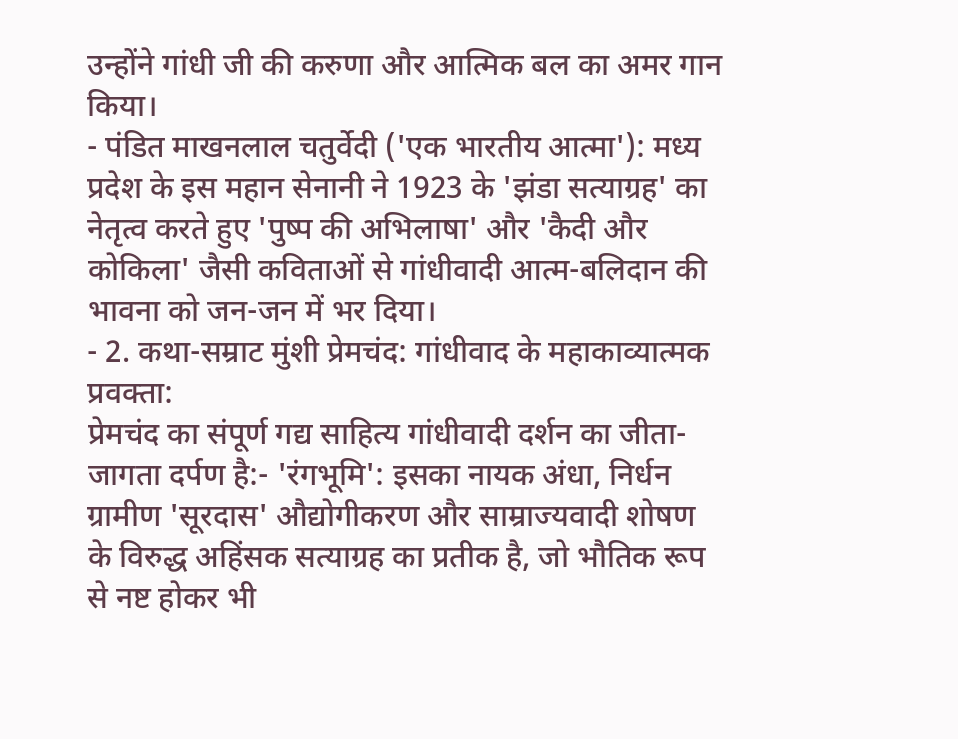उन्होंने गांधी जी की करुणा और आत्मिक बल का अमर गान किया।
- पंडित माखनलाल चतुर्वेदी ('एक भारतीय आत्मा'): मध्य प्रदेश के इस महान सेनानी ने 1923 के 'झंडा सत्याग्रह' का नेतृत्व करते हुए 'पुष्प की अभिलाषा' और 'कैदी और कोकिला' जैसी कविताओं से गांधीवादी आत्म-बलिदान की भावना को जन-जन में भर दिया।
- 2. कथा-सम्राट मुंशी प्रेमचंद: गांधीवाद के महाकाव्यात्मक प्रवक्ता:
प्रेमचंद का संपूर्ण गद्य साहित्य गांधीवादी दर्शन का जीता-जागता दर्पण है:- 'रंगभूमि': इसका नायक अंधा, निर्धन ग्रामीण 'सूरदास' औद्योगीकरण और साम्राज्यवादी शोषण के विरुद्ध अहिंसक सत्याग्रह का प्रतीक है, जो भौतिक रूप से नष्ट होकर भी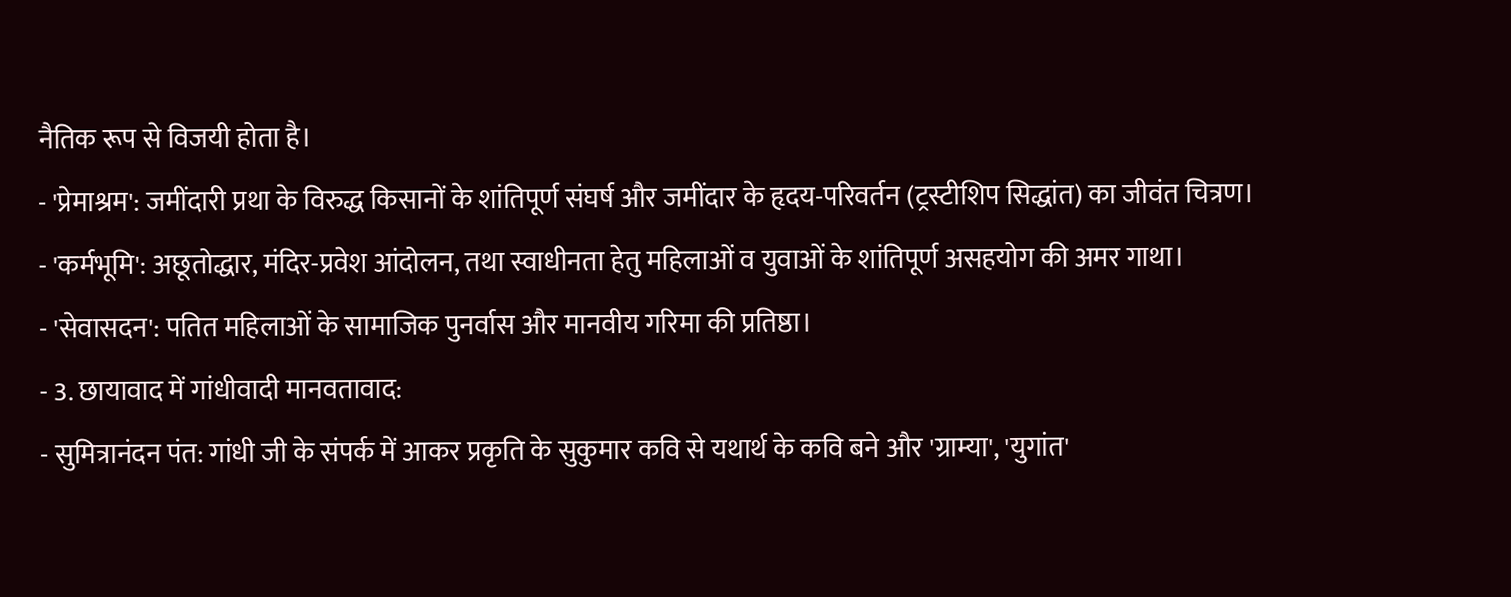नैतिक रूप से विजयी होता है।
- 'प्रेमाश्रम': जमींदारी प्रथा के विरुद्ध किसानों के शांतिपूर्ण संघर्ष और जमींदार के हृदय-परिवर्तन (ट्रस्टीशिप सिद्धांत) का जीवंत चित्रण।
- 'कर्मभूमि': अछूतोद्धार, मंदिर-प्रवेश आंदोलन, तथा स्वाधीनता हेतु महिलाओं व युवाओं के शांतिपूर्ण असहयोग की अमर गाथा।
- 'सेवासदन': पतित महिलाओं के सामाजिक पुनर्वास और मानवीय गरिमा की प्रतिष्ठा।
- 3. छायावाद में गांधीवादी मानवतावाद:
- सुमित्रानंदन पंत: गांधी जी के संपर्क में आकर प्रकृति के सुकुमार कवि से यथार्थ के कवि बने और 'ग्राम्या', 'युगांत'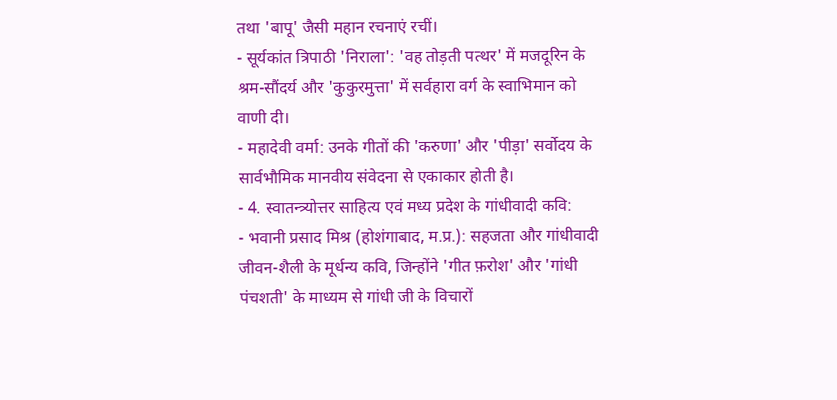तथा 'बापू' जैसी महान रचनाएं रचीं।
- सूर्यकांत त्रिपाठी 'निराला': 'वह तोड़ती पत्थर' में मजदूरिन के श्रम-सौंदर्य और 'कुकुरमुत्ता' में सर्वहारा वर्ग के स्वाभिमान को वाणी दी।
- महादेवी वर्मा: उनके गीतों की 'करुणा' और 'पीड़ा' सर्वोदय के सार्वभौमिक मानवीय संवेदना से एकाकार होती है।
- 4. स्वातन्त्र्योत्तर साहित्य एवं मध्य प्रदेश के गांधीवादी कवि:
- भवानी प्रसाद मिश्र (होशंगाबाद, म.प्र.): सहजता और गांधीवादी जीवन-शैली के मूर्धन्य कवि, जिन्होंने 'गीत फ़रोश' और 'गांधी पंचशती' के माध्यम से गांधी जी के विचारों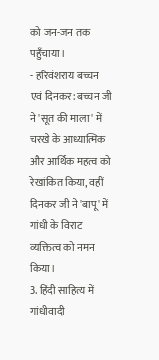को जन-जन तक पहुँचाया।
- हरिवंशराय बच्चन एवं दिनकर: बच्चन जी ने 'सूत की माला' में चरखे के आध्यात्मिक और आर्थिक महत्व को रेखांकित किया, वहीं दिनकर जी ने 'बापू' में गांधी के विराट व्यक्तित्व को नमन किया।
3. हिंदी साहित्य में गांधीवादी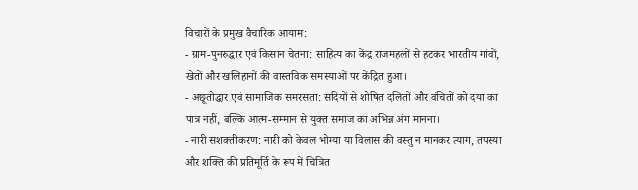विचारों के प्रमुख वैचारिक आयाम:
- ग्राम-पुनरुद्धार एवं किसान चेतना: साहित्य का केंद्र राजमहलों से हटकर भारतीय गांवों, खेतों और खलिहानों की वास्तविक समस्याओं पर केंद्रित हुआ।
- अछूतोद्धार एवं सामाजिक समरसता: सदियों से शोषित दलितों और वंचितों को दया का पात्र नहीं, बल्कि आत्म-सम्मान से युक्त समाज का अभिन्न अंग मानना।
- नारी सशक्तीकरण: नारी को केवल भोग्या या विलास की वस्तु न मानकर त्याग, तपस्या और शक्ति की प्रतिमूर्ति के रूप में चित्रित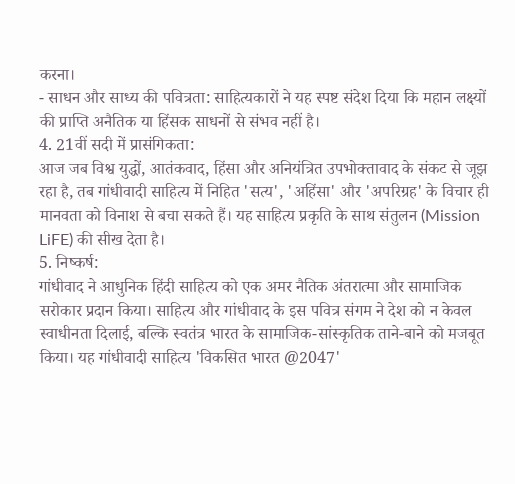करना।
- साधन और साध्य की पवित्रता: साहित्यकारों ने यह स्पष्ट संदेश दिया कि महान लक्ष्यों की प्राप्ति अनैतिक या हिंसक साधनों से संभव नहीं है।
4. 21वीं सदी में प्रासंगिकता:
आज जब विश्व युद्धों, आतंकवाद, हिंसा और अनियंत्रित उपभोक्तावाद के संकट से जूझ रहा है, तब गांधीवादी साहित्य में निहित 'सत्य', 'अहिंसा' और 'अपरिग्रह' के विचार ही मानवता को विनाश से बचा सकते हैं। यह साहित्य प्रकृति के साथ संतुलन (Mission LiFE) की सीख देता है।
5. निष्कर्ष:
गांधीवाद ने आधुनिक हिंदी साहित्य को एक अमर नैतिक अंतरात्मा और सामाजिक सरोकार प्रदान किया। साहित्य और गांधीवाद के इस पवित्र संगम ने देश को न केवल स्वाधीनता दिलाई, बल्कि स्वतंत्र भारत के सामाजिक-सांस्कृतिक ताने-बाने को मजबूत किया। यह गांधीवादी साहित्य 'विकसित भारत @2047'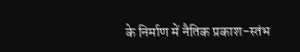के निर्माण में नैतिक प्रकाश-स्तंभ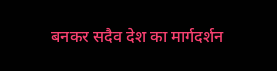बनकर सदैव देश का मार्गदर्शन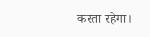करता रहेगा।